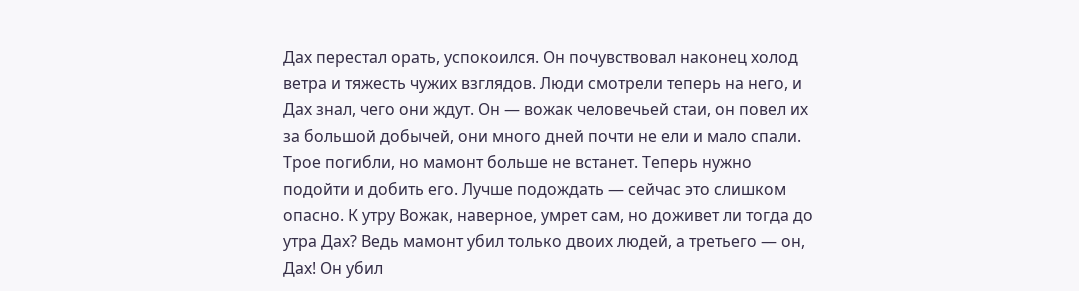Дах перестал орать, успокоился. Он почувствовал наконец холод ветра и тяжесть чужих взглядов. Люди смотрели теперь на него, и Дах знал, чего они ждут. Он — вожак человечьей стаи, он повел их за большой добычей, они много дней почти не ели и мало спали. Трое погибли, но мамонт больше не встанет. Теперь нужно подойти и добить его. Лучше подождать — сейчас это слишком опасно. К утру Вожак, наверное, умрет сам, но доживет ли тогда до утра Дах? Ведь мамонт убил только двоих людей, а третьего — он, Дах! Он убил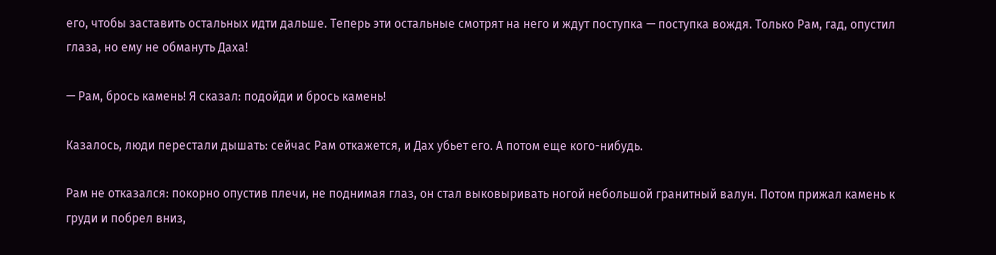его, чтобы заставить остальных идти дальше. Теперь эти остальные смотрят на него и ждут поступка — поступка вождя. Только Рам, гад, опустил глаза, но ему не обмануть Даха!

— Рам, брось камень! Я сказал: подойди и брось камень!

Казалось, люди перестали дышать: сейчас Рам откажется, и Дах убьет его. А потом еще кого-нибудь.

Рам не отказался: покорно опустив плечи, не поднимая глаз, он стал выковыривать ногой небольшой гранитный валун. Потом прижал камень к груди и побрел вниз,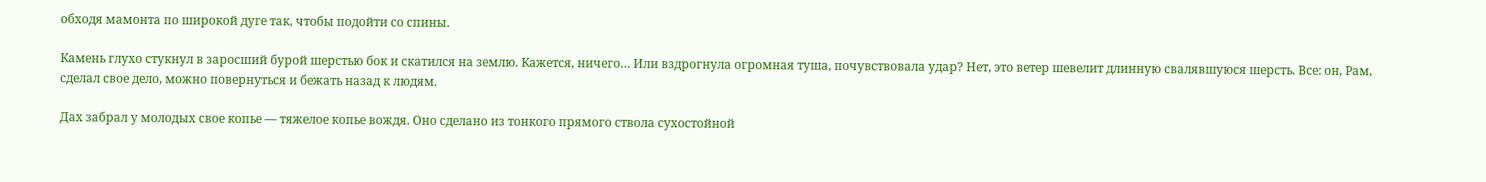обходя мамонта по широкой дуге так, чтобы подойти со спины.

Камень глухо стукнул в заросший бурой шерстью бок и скатился на землю. Кажется, ничего… Или вздрогнула огромная туша, почувствовала удар? Нет, это ветер шевелит длинную свалявшуюся шерсть. Все: он, Рам, сделал свое дело, можно повернуться и бежать назад к людям.

Дах забрал у молодых свое копье — тяжелое копье вождя. Оно сделано из тонкого прямого ствола сухостойной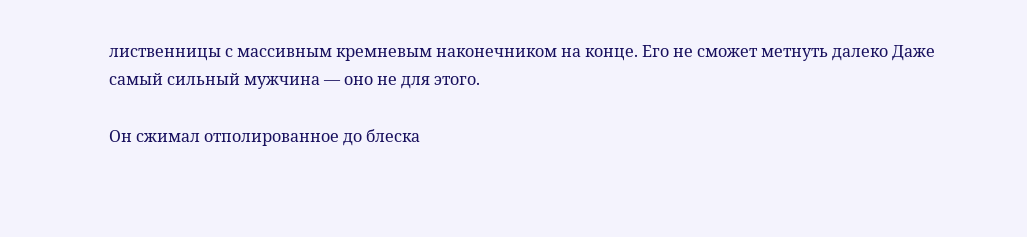лиственницы с массивным кремневым наконечником на конце. Его не сможет метнуть далеко Даже самый сильный мужчина — оно не для этого.

Он сжимал отполированное до блеска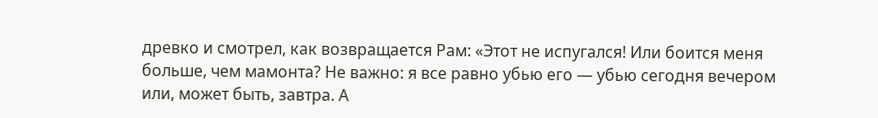древко и смотрел, как возвращается Рам: «Этот не испугался! Или боится меня больше, чем мамонта? Не важно: я все равно убью его — убью сегодня вечером или, может быть, завтра. А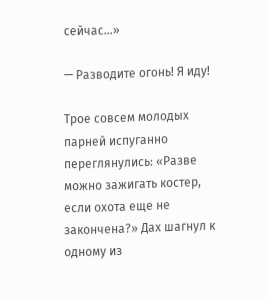сейчас…»

— Разводите огонь! Я иду!

Трое совсем молодых парней испуганно переглянулись: «Разве можно зажигать костер, если охота еще не закончена?» Дах шагнул к одному из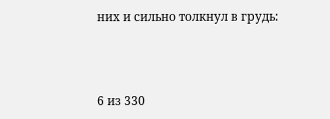них и сильно толкнул в грудь:



6 из 330